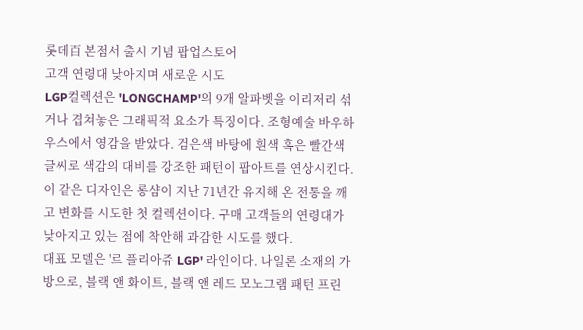롯데百 본점서 출시 기념 팝업스토어
고객 연령대 낮아지며 새로운 시도
LGP컬렉션은 'LONGCHAMP'의 9개 알파벳을 이리저리 섞거나 겹쳐놓은 그래픽적 요소가 특징이다. 조형예술 바우하우스에서 영감을 받았다. 검은색 바탕에 흰색 혹은 빨간색 글씨로 색감의 대비를 강조한 패턴이 팝아트를 연상시킨다.
이 같은 디자인은 롱샴이 지난 71년간 유지해 온 전통을 깨고 변화를 시도한 첫 컬렉션이다. 구매 고객들의 연령대가 낮아지고 있는 점에 착안해 과감한 시도를 했다.
대표 모델은 '르 플리아쥬 LGP' 라인이다. 나일론 소재의 가방으로, 블랙 앤 화이트, 블랙 앤 레드 모노그램 패턴 프린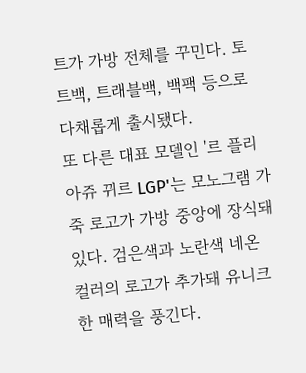트가 가방 전체를 꾸민다. 토트백, 트래블백, 백팩 등으로 다채롭게 출시됐다.
또 다른 대표 모델인 '르 플리아쥬 뀌르 LGP'는 모노그램 가죽 로고가 가방 중앙에 장식돼 있다. 검은색과 노란색 네온 컬러의 로고가 추가돼 유니크한 매력을 풍긴다.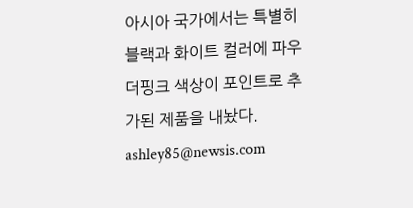아시아 국가에서는 특별히 블랙과 화이트 컬러에 파우더핑크 색상이 포인트로 추가된 제품을 내놨다.
ashley85@newsis.com